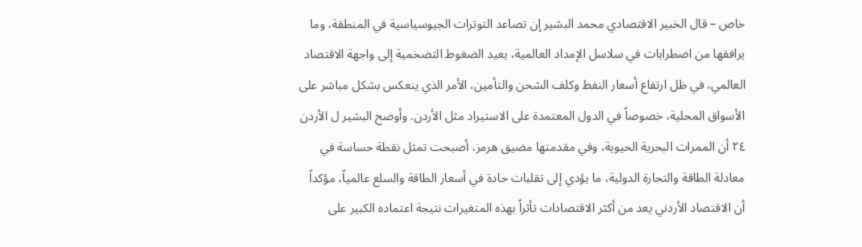خاص – قال الخبير الاقتصادي محمد البشير إن تصاعد التوترات الجيوسياسية في المنطقة، وما يرافقها من اضطرابات في سلاسل الإمداد العالمية، يعيد الضغوط التضخمية إلى واجهة الاقتصاد العالمي، في ظل ارتفاع أسعار النفط وكلف الشحن والتأمين، الأمر الذي ينعكس بشكل مباشر على الأسواق المحلية، خصوصاً في الدول المعتمدة على الاستيراد مثل الأردن. وأوضح البشير ل الأردن ٢٤ أن الممرات البحرية الحيوية، وفي مقدمتها مضيق هرمز، أصبحت تمثل نقطة حساسة في معادلة الطاقة والتجارة الدولية، ما يؤدي إلى تقلبات حادة في أسعار الطاقة والسلع عالمياً، مؤكداً أن الاقتصاد الأردني يعد من أكثر الاقتصادات تأثراً بهذه المتغيرات نتيجة اعتماده الكبير على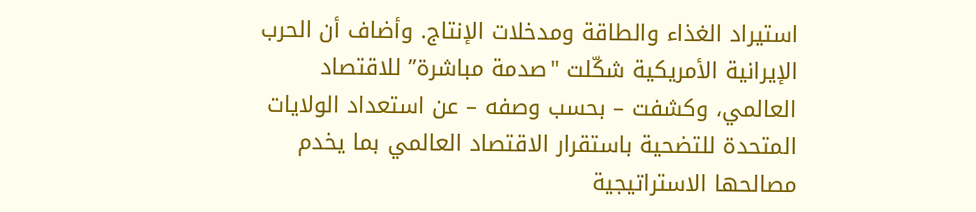استيراد الغذاء والطاقة ومدخلات الإنتاج. وأضاف أن الحرب الإيرانية الأمريكية شكّلت "صدمة مباشرة” للاقتصاد العالمي، وكشفت – بحسب وصفه – عن استعداد الولايات المتحدة للتضحية باستقرار الاقتصاد العالمي بما يخدم مصالحها الاستراتيجية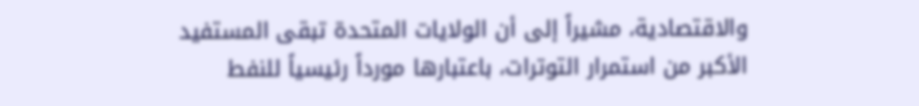والاقتصادية، مشيراً إلى أن الولايات المتحدة تبقى المستفيد الأكبر من استمرار التوترات، باعتبارها مورداً رئيسياً للنفط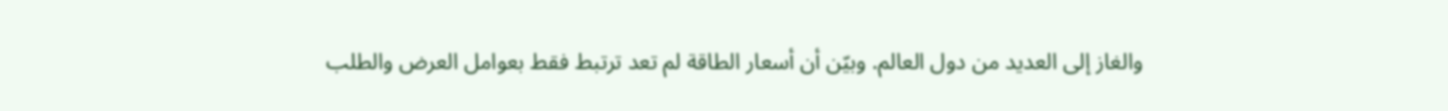والغاز إلى العديد من دول العالم. وبيّن أن أسعار الطاقة لم تعد ترتبط فقط بعوامل العرض والطلب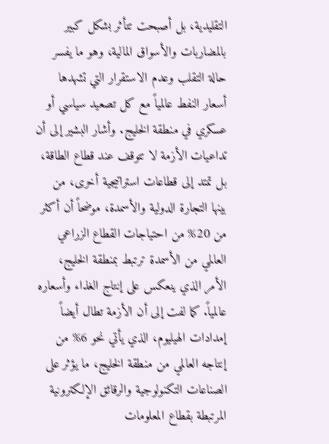التقليدية، بل أصبحت تتأثر بشكل كبير بالمضاربات والأسواق المالية، وهو ما يفسر حالة التقلب وعدم الاستقرار التي تشهدها أسعار النفط عالمياً مع كل تصعيد سياسي أو عسكري في منطقة الخليج. وأشار البشير إلى أن تداعيات الأزمة لا تتوقف عند قطاع الطاقة، بل تمتد إلى قطاعات استراتيجية أخرى، من بينها التجارة الدولية والأسمدة، موضحاً أن أكثر من 20% من احتياجات القطاع الزراعي العالمي من الأسمدة ترتبط بمنطقة الخليج، الأمر الذي ينعكس على إنتاج الغذاء وأسعاره عالمياً. كما لفت إلى أن الأزمة تطال أيضاً إمدادات الهيليوم، الذي يأتي نحو 6% من إنتاجه العالمي من منطقة الخليج، ما يؤثر على الصناعات التكنولوجية والرقائق الإلكترونية المرتبطة بقطاع المعلومات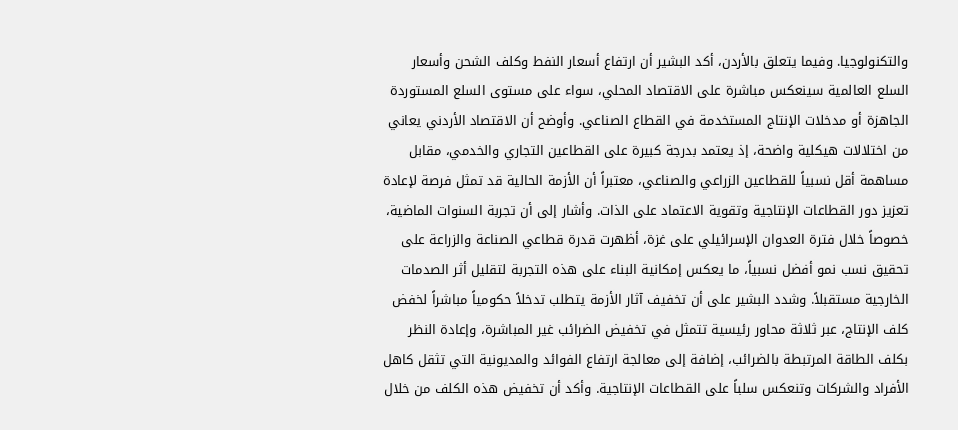والتكنولوجيا. وفيما يتعلق بالأردن، أكد البشير أن ارتفاع أسعار النفط وكلف الشحن وأسعار السلع العالمية سينعكس مباشرة على الاقتصاد المحلي، سواء على مستوى السلع المستوردة الجاهزة أو مدخلات الإنتاج المستخدمة في القطاع الصناعي. وأوضح أن الاقتصاد الأردني يعاني من اختلالات هيكلية واضحة، إذ يعتمد بدرجة كبيرة على القطاعين التجاري والخدمي، مقابل مساهمة أقل نسبياً للقطاعين الزراعي والصناعي، معتبراً أن الأزمة الحالية قد تمثل فرصة لإعادة تعزيز دور القطاعات الإنتاجية وتقوية الاعتماد على الذات. وأشار إلى أن تجربة السنوات الماضية، خصوصاً خلال فترة العدوان الإسرائيلي على غزة، أظهرت قدرة قطاعي الصناعة والزراعة على تحقيق نسب نمو أفضل نسبياً، ما يعكس إمكانية البناء على هذه التجربة لتقليل أثر الصدمات الخارجية مستقبلاً. وشدد البشير على أن تخفيف آثار الأزمة يتطلب تدخلاً حكومياً مباشراً لخفض كلف الإنتاج، عبر ثلاثة محاور رئيسية تتمثل في تخفيض الضرائب غير المباشرة، وإعادة النظر بكلف الطاقة المرتبطة بالضرائب، إضافة إلى معالجة ارتفاع الفوائد والمديونية التي تثقل كاهل الأفراد والشركات وتنعكس سلباً على القطاعات الإنتاجية. وأكد أن تخفيض هذه الكلف من خلال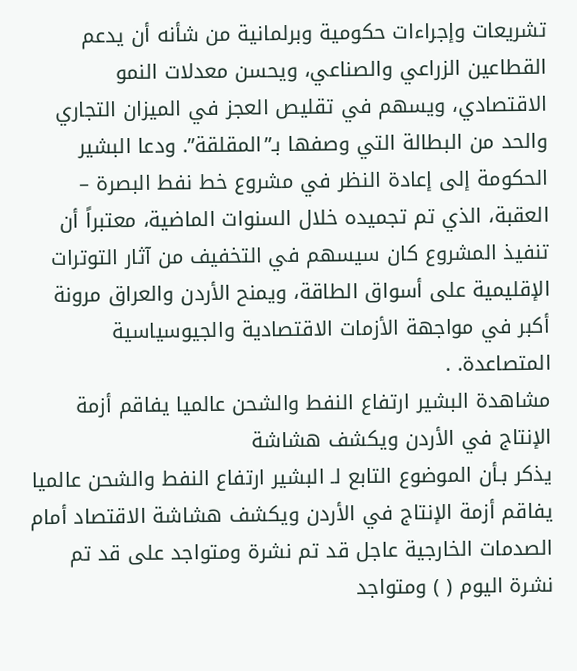تشريعات وإجراءات حكومية وبرلمانية من شأنه أن يدعم القطاعين الزراعي والصناعي، ويحسن معدلات النمو الاقتصادي، ويسهم في تقليص العجز في الميزان التجاري والحد من البطالة التي وصفها بـ”المقلقة”. ودعا البشير الحكومة إلى إعادة النظر في مشروع خط نفط البصرة – العقبة، الذي تم تجميده خلال السنوات الماضية، معتبراً أن تنفيذ المشروع كان سيسهم في التخفيف من آثار التوترات الإقليمية على أسواق الطاقة، ويمنح الأردن والعراق مرونة أكبر في مواجهة الأزمات الاقتصادية والجيوسياسية المتصاعدة. .
مشاهدة البشير ارتفاع النفط والشحن عالميا يفاقم أزمة الإنتاج في الأردن ويكشف هشاشة
يذكر بـأن الموضوع التابع لـ البشير ارتفاع النفط والشحن عالميا يفاقم أزمة الإنتاج في الأردن ويكشف هشاشة الاقتصاد أمام الصدمات الخارجية عاجل قد تم نشرة ومتواجد على قد تم نشرة اليوم ( ) ومتواجد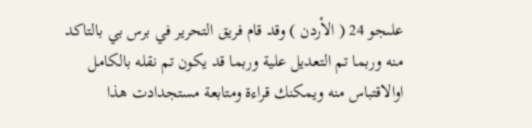علىجو 24 ( الأردن ) وقد قام فريق التحرير في برس بي بالتاكد منه وربما تم التعديل علية وربما قد يكون تم نقله بالكامل اوالاقتباس منه ويمكنك قراءة ومتابعة مستجدادت هذا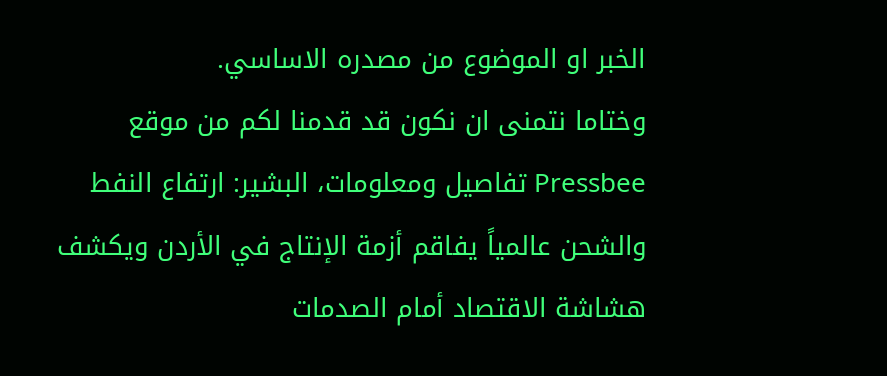الخبر او الموضوع من مصدره الاساسي.
وختاما نتمنى ان نكون قد قدمنا لكم من موقع Pressbee تفاصيل ومعلومات، البشير: ارتفاع النفط والشحن عالمياً يفاقم أزمة الإنتاج في الأردن ويكشف هشاشة الاقتصاد أمام الصدمات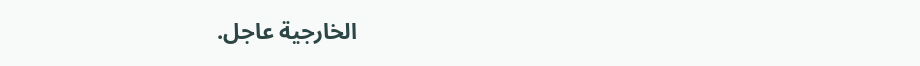الخارجية عاجل.